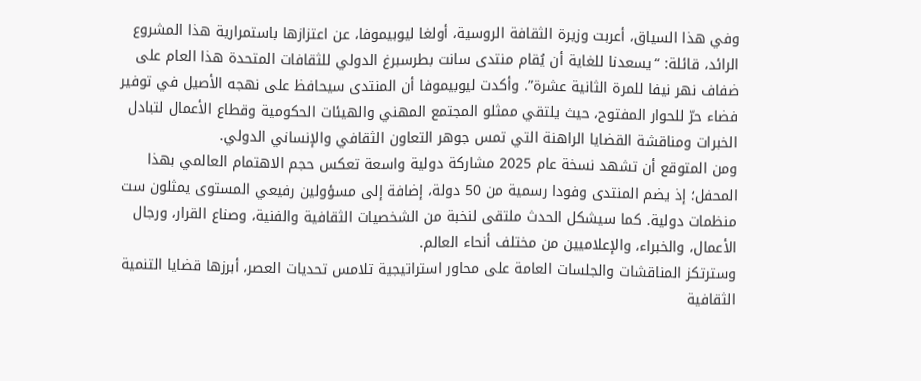وفي هذا السياق، أعربت وزيرة الثقافة الروسية، أولغا ليوبيموفا، عن اعتزازها باستمرارية هذا المشروع الرائد، قائلة: “يسعدنا للغاية أن يُقام منتدى سانت بطرسبرغ الدولي للثقافات المتحدة هذا العام على ضفاف نهر نيفا للمرة الثانية عشرة”. وأكدت ليوبيموفا أن المنتدى سيحافظ على نهجه الأصيل في توفير فضاء حرّ للحوار المفتوح، حيث يلتقي ممثلو المجتمع المهني والهيئات الحكومية وقطاع الأعمال لتبادل الخبرات ومناقشة القضايا الراهنة التي تمس جوهر التعاون الثقافي والإنساني الدولي.
ومن المتوقع أن تشهد نسخة عام 2025 مشاركة دولية واسعة تعكس حجم الاهتمام العالمي بهذا المحفل؛ إذ يضم المنتدى وفودا رسمية من 50 دولة، إضافة إلى مسؤولين رفيعي المستوى يمثلون ست منظمات دولية. كما سيشكل الحدث ملتقى لنخبة من الشخصيات الثقافية والفنية، وصناع القرار، ورجال الأعمال، والخبراء، والإعلاميين من مختلف أنحاء العالم.
وسترتكز المناقشات والجلسات العامة على محاور استراتيجية تلامس تحديات العصر، أبرزها قضايا التنمية الثقافية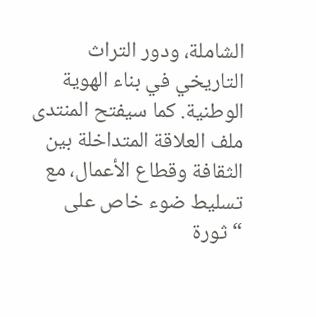الشاملة، ودور التراث التاريخي في بناء الهوية الوطنية. كما سيفتح المنتدى ملف العلاقة المتداخلة بين الثقافة وقطاع الأعمال، مع تسليط ضوء خاص على “ثورة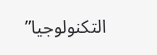التكنولوجيا”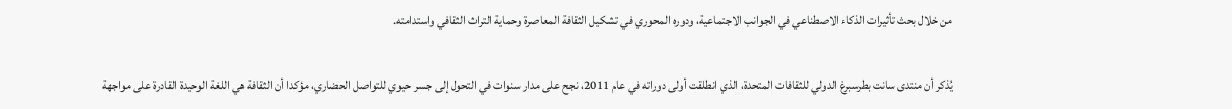من خلال بحث تأثيرات الذكاء الاصطناعي في الجوانب الاجتماعية، ودوره المحوري في تشكيل الثقافة المعاصرة وحماية التراث الثقافي واستدامته.

يُذكر أن منتدى سانت بطرسبرغ الدولي للثقافات المتحدة، الذي انطلقت أولى دوراته في عام 2011، نجح على مدار سنوات في التحول إلى جسر حيوي للتواصل الحضاري، مؤكدا أن الثقافة هي اللغة الوحيدة القادرة على مواجهة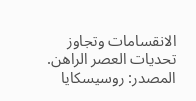الانقسامات وتجاوز تحديات العصر الراهن.
المصدر: روسيسكايا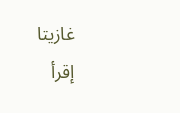غازيتا
إقرأ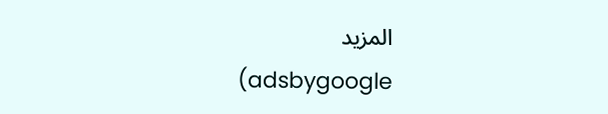المزيد
(adsbygoogle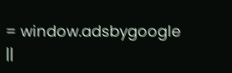= window.adsbygoogle ||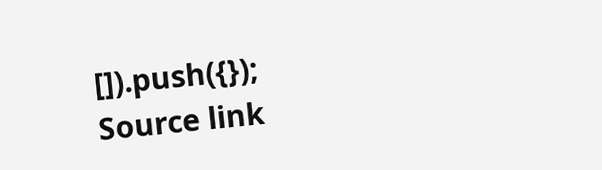[]).push({});
Source link